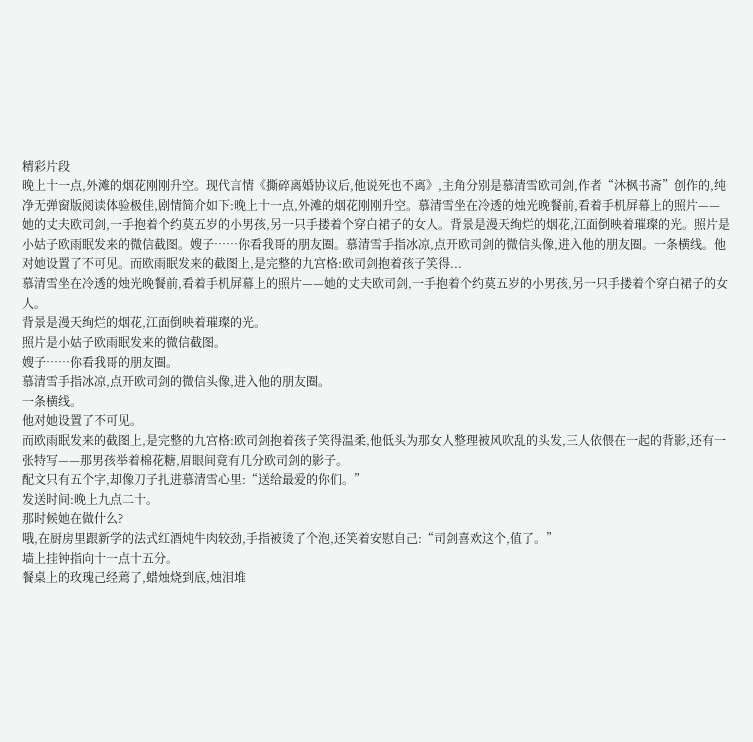精彩片段
晚上十一点,外滩的烟花刚刚升空。现代言情《撕碎离婚协议后,他说死也不离》,主角分别是慕清雪欧司剑,作者“沐枫书斋”创作的,纯净无弹窗版阅读体验极佳,剧情简介如下:晚上十一点,外滩的烟花刚刚升空。慕清雪坐在冷透的烛光晚餐前,看着手机屏幕上的照片——她的丈夫欧司剑,一手抱着个约莫五岁的小男孩,另一只手搂着个穿白裙子的女人。背景是漫天绚烂的烟花,江面倒映着璀璨的光。照片是小姑子欧雨眠发来的微信截图。嫂子……你看我哥的朋友圈。慕清雪手指冰凉,点开欧司剑的微信头像,进入他的朋友圈。一条横线。他对她设置了不可见。而欧雨眠发来的截图上,是完整的九宫格:欧司剑抱着孩子笑得...
慕清雪坐在冷透的烛光晚餐前,看着手机屏幕上的照片——她的丈夫欧司剑,一手抱着个约莫五岁的小男孩,另一只手搂着个穿白裙子的女人。
背景是漫天绚烂的烟花,江面倒映着璀璨的光。
照片是小姑子欧雨眠发来的微信截图。
嫂子……你看我哥的朋友圈。
慕清雪手指冰凉,点开欧司剑的微信头像,进入他的朋友圈。
一条横线。
他对她设置了不可见。
而欧雨眠发来的截图上,是完整的九宫格:欧司剑抱着孩子笑得温柔,他低头为那女人整理被风吹乱的头发,三人依偎在一起的背影,还有一张特写——那男孩举着棉花糖,眉眼间竟有几分欧司剑的影子。
配文只有五个字,却像刀子扎进慕清雪心里:“送给最爱的你们。”
发送时间:晚上九点二十。
那时候她在做什么?
哦,在厨房里跟新学的法式红酒炖牛肉较劲,手指被烫了个泡,还笑着安慰自己:“司剑喜欢这个,值了。”
墙上挂钟指向十一点十五分。
餐桌上的玫瑰己经蔫了,蜡烛烧到底,烛泪堆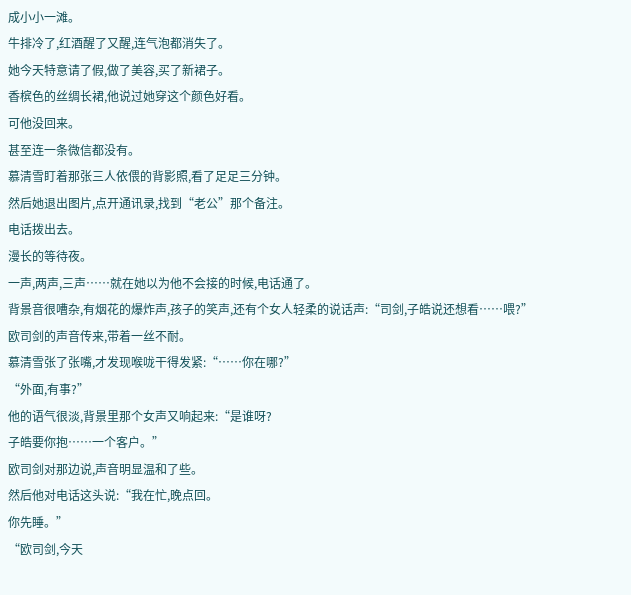成小小一滩。
牛排冷了,红酒醒了又醒,连气泡都消失了。
她今天特意请了假,做了美容,买了新裙子。
香槟色的丝绸长裙,他说过她穿这个颜色好看。
可他没回来。
甚至连一条微信都没有。
慕清雪盯着那张三人依偎的背影照,看了足足三分钟。
然后她退出图片,点开通讯录,找到“老公”那个备注。
电话拨出去。
漫长的等待夜。
一声,两声,三声……就在她以为他不会接的时候,电话通了。
背景音很嘈杂,有烟花的爆炸声,孩子的笑声,还有个女人轻柔的说话声:“司剑,子皓说还想看……喂?”
欧司剑的声音传来,带着一丝不耐。
慕清雪张了张嘴,才发现喉咙干得发紧:“……你在哪?”
“外面,有事?”
他的语气很淡,背景里那个女声又响起来:“是谁呀?
子皓要你抱……一个客户。”
欧司剑对那边说,声音明显温和了些。
然后他对电话这头说:“我在忙,晚点回。
你先睡。”
“欧司剑,今天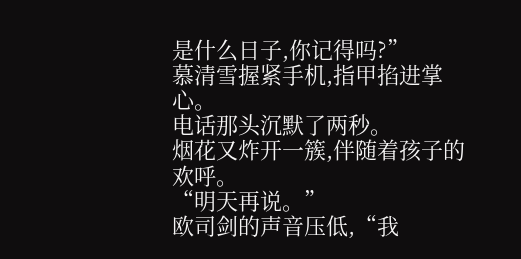是什么日子,你记得吗?”
慕清雪握紧手机,指甲掐进掌心。
电话那头沉默了两秒。
烟花又炸开一簇,伴随着孩子的欢呼。
“明天再说。”
欧司剑的声音压低,“我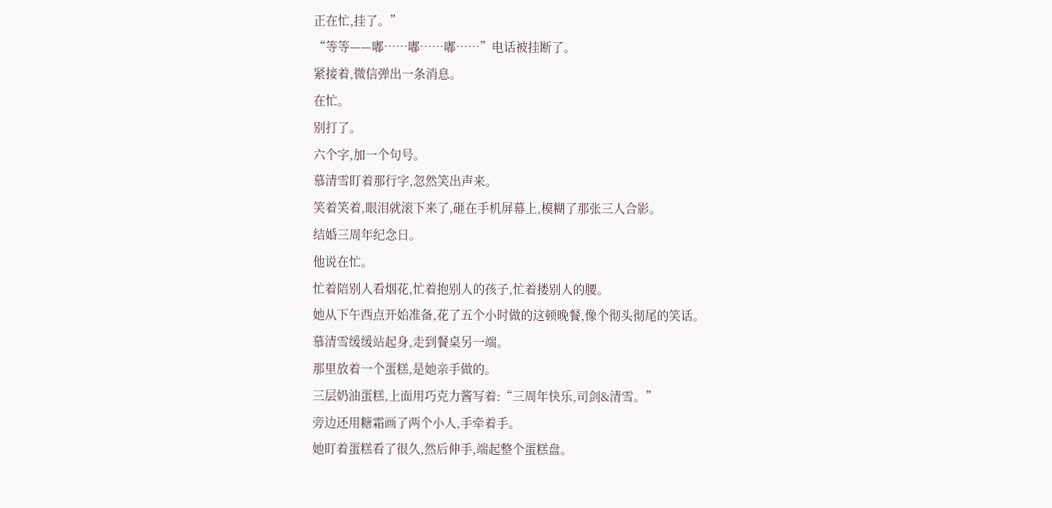正在忙,挂了。”
“等等——嘟……嘟……嘟……”电话被挂断了。
紧接着,微信弹出一条消息。
在忙。
别打了。
六个字,加一个句号。
慕清雪盯着那行字,忽然笑出声来。
笑着笑着,眼泪就滚下来了,砸在手机屏幕上,模糊了那张三人合影。
结婚三周年纪念日。
他说在忙。
忙着陪别人看烟花,忙着抱别人的孩子,忙着搂别人的腰。
她从下午西点开始准备,花了五个小时做的这顿晚餐,像个彻头彻尾的笑话。
慕清雪缓缓站起身,走到餐桌另一端。
那里放着一个蛋糕,是她亲手做的。
三层奶油蛋糕,上面用巧克力酱写着:“三周年快乐,司剑&清雪。”
旁边还用糖霜画了两个小人,手牵着手。
她盯着蛋糕看了很久,然后伸手,端起整个蛋糕盘。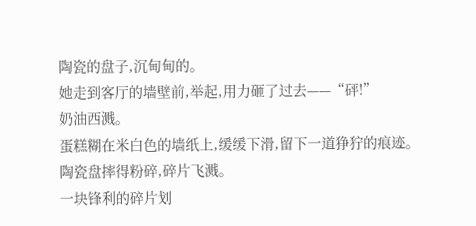陶瓷的盘子,沉甸甸的。
她走到客厅的墙壁前,举起,用力砸了过去——“砰!”
奶油西溅。
蛋糕糊在米白色的墙纸上,缓缓下滑,留下一道狰狞的痕迹。
陶瓷盘摔得粉碎,碎片飞溅。
一块锋利的碎片划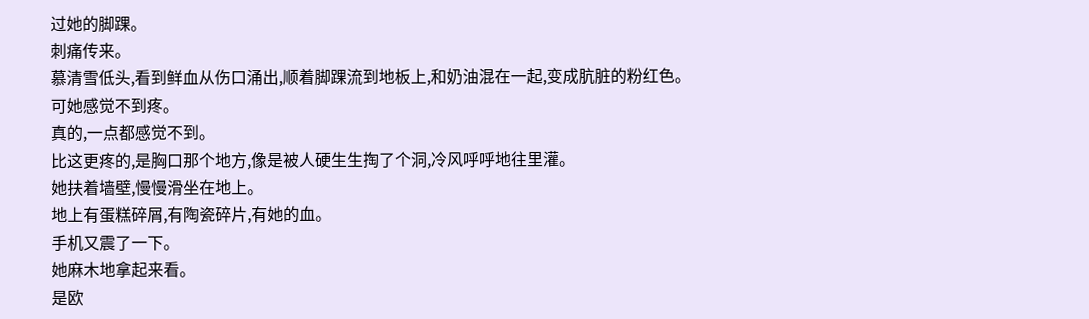过她的脚踝。
刺痛传来。
慕清雪低头,看到鲜血从伤口涌出,顺着脚踝流到地板上,和奶油混在一起,变成肮脏的粉红色。
可她感觉不到疼。
真的,一点都感觉不到。
比这更疼的,是胸口那个地方,像是被人硬生生掏了个洞,冷风呼呼地往里灌。
她扶着墙壁,慢慢滑坐在地上。
地上有蛋糕碎屑,有陶瓷碎片,有她的血。
手机又震了一下。
她麻木地拿起来看。
是欧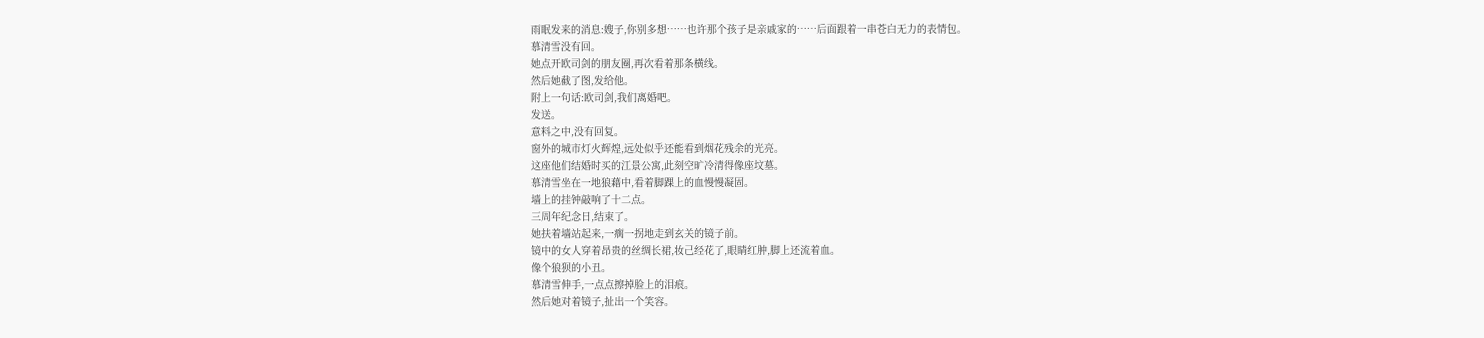雨眠发来的消息:嫂子,你别多想……也许那个孩子是亲戚家的……后面跟着一串苍白无力的表情包。
慕清雪没有回。
她点开欧司剑的朋友圈,再次看着那条横线。
然后她截了图,发给他。
附上一句话:欧司剑,我们离婚吧。
发送。
意料之中,没有回复。
窗外的城市灯火辉煌,远处似乎还能看到烟花残余的光亮。
这座他们结婚时买的江景公寓,此刻空旷冷清得像座坟墓。
慕清雪坐在一地狼藉中,看着脚踝上的血慢慢凝固。
墙上的挂钟敲响了十二点。
三周年纪念日,结束了。
她扶着墙站起来,一瘸一拐地走到玄关的镜子前。
镜中的女人穿着昂贵的丝绸长裙,妆己经花了,眼睛红肿,脚上还流着血。
像个狼狈的小丑。
慕清雪伸手,一点点擦掉脸上的泪痕。
然后她对着镜子,扯出一个笑容。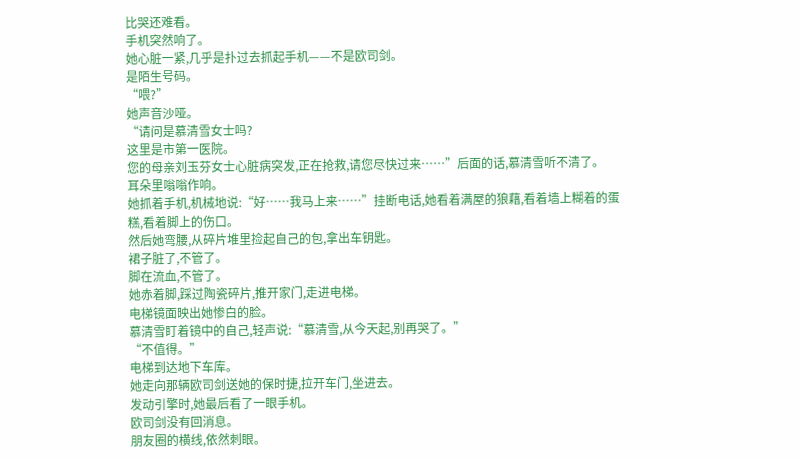比哭还难看。
手机突然响了。
她心脏一紧,几乎是扑过去抓起手机——不是欧司剑。
是陌生号码。
“喂?”
她声音沙哑。
“请问是慕清雪女士吗?
这里是市第一医院。
您的母亲刘玉芬女士心脏病突发,正在抢救,请您尽快过来……”后面的话,慕清雪听不清了。
耳朵里嗡嗡作响。
她抓着手机,机械地说:“好……我马上来……”挂断电话,她看着满屋的狼藉,看着墙上糊着的蛋糕,看着脚上的伤口。
然后她弯腰,从碎片堆里捡起自己的包,拿出车钥匙。
裙子脏了,不管了。
脚在流血,不管了。
她赤着脚,踩过陶瓷碎片,推开家门,走进电梯。
电梯镜面映出她惨白的脸。
慕清雪盯着镜中的自己,轻声说:“慕清雪,从今天起,别再哭了。”
“不值得。”
电梯到达地下车库。
她走向那辆欧司剑送她的保时捷,拉开车门,坐进去。
发动引擎时,她最后看了一眼手机。
欧司剑没有回消息。
朋友圈的横线,依然刺眼。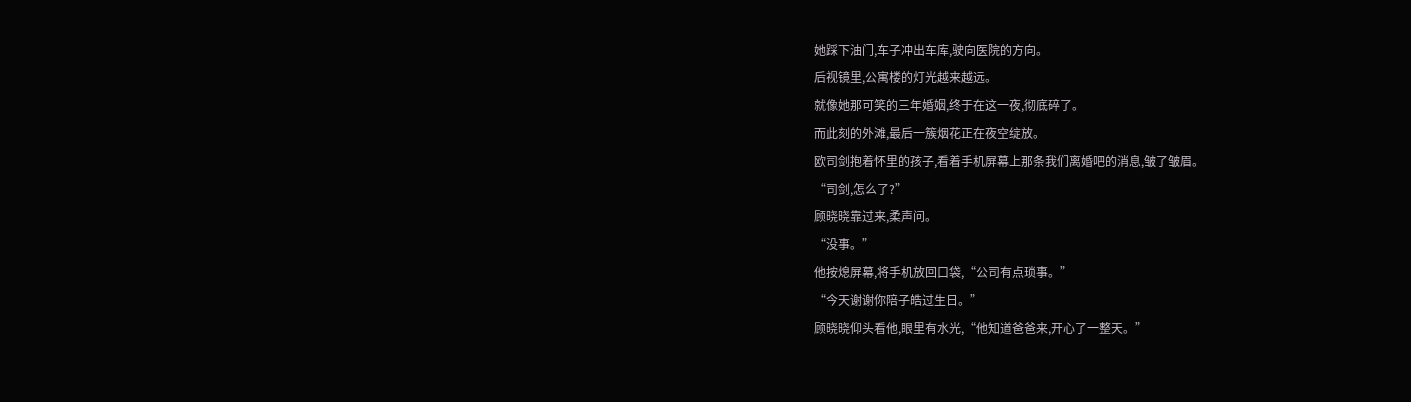她踩下油门,车子冲出车库,驶向医院的方向。
后视镜里,公寓楼的灯光越来越远。
就像她那可笑的三年婚姻,终于在这一夜,彻底碎了。
而此刻的外滩,最后一簇烟花正在夜空绽放。
欧司剑抱着怀里的孩子,看着手机屏幕上那条我们离婚吧的消息,皱了皱眉。
“司剑,怎么了?”
顾晓晓靠过来,柔声问。
“没事。”
他按熄屏幕,将手机放回口袋,“公司有点琐事。”
“今天谢谢你陪子皓过生日。”
顾晓晓仰头看他,眼里有水光,“他知道爸爸来,开心了一整天。”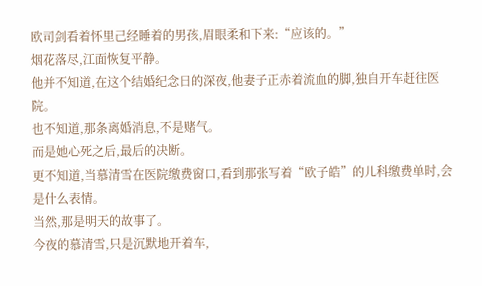欧司剑看着怀里己经睡着的男孩,眉眼柔和下来:“应该的。”
烟花落尽,江面恢复平静。
他并不知道,在这个结婚纪念日的深夜,他妻子正赤着流血的脚,独自开车赶往医院。
也不知道,那条离婚消息,不是赌气。
而是她心死之后,最后的决断。
更不知道,当慕清雪在医院缴费窗口,看到那张写着“欧子皓”的儿科缴费单时,会是什么表情。
当然,那是明天的故事了。
今夜的慕清雪,只是沉默地开着车,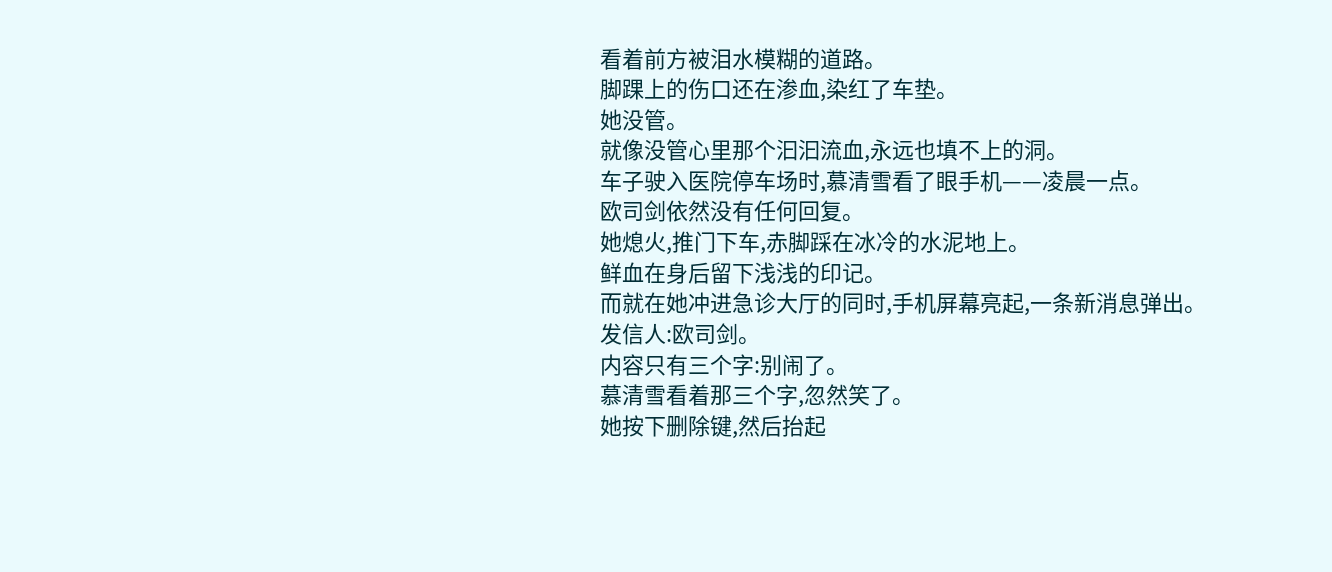看着前方被泪水模糊的道路。
脚踝上的伤口还在渗血,染红了车垫。
她没管。
就像没管心里那个汩汩流血,永远也填不上的洞。
车子驶入医院停车场时,慕清雪看了眼手机——凌晨一点。
欧司剑依然没有任何回复。
她熄火,推门下车,赤脚踩在冰冷的水泥地上。
鲜血在身后留下浅浅的印记。
而就在她冲进急诊大厅的同时,手机屏幕亮起,一条新消息弹出。
发信人:欧司剑。
内容只有三个字:别闹了。
慕清雪看着那三个字,忽然笑了。
她按下删除键,然后抬起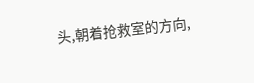头,朝着抢救室的方向,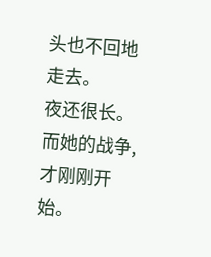头也不回地走去。
夜还很长。
而她的战争,才刚刚开始。